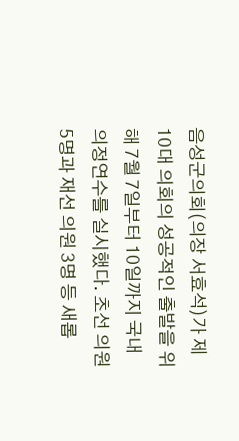음성군의회(의장 서효석)가 제10대 의회의 성공적인 출발을 위해 7월 7일부터 10일까지 국내 의정연수를 실시했다. 초선 의원 5명과 재선 의원 3명 등 새롭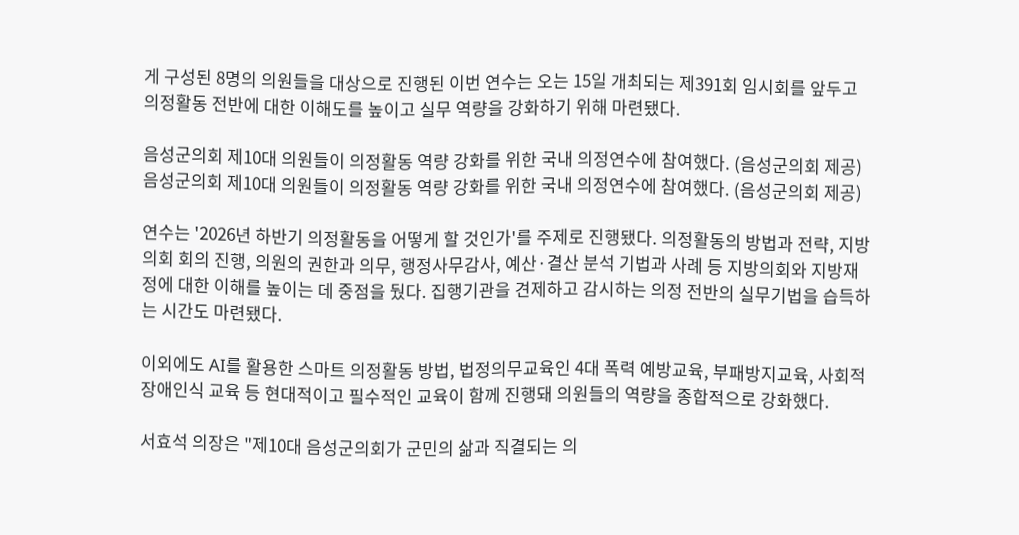게 구성된 8명의 의원들을 대상으로 진행된 이번 연수는 오는 15일 개최되는 제391회 임시회를 앞두고 의정활동 전반에 대한 이해도를 높이고 실무 역량을 강화하기 위해 마련됐다.

음성군의회 제10대 의원들이 의정활동 역량 강화를 위한 국내 의정연수에 참여했다. (음성군의회 제공)
음성군의회 제10대 의원들이 의정활동 역량 강화를 위한 국내 의정연수에 참여했다. (음성군의회 제공)

연수는 '2026년 하반기 의정활동을 어떻게 할 것인가'를 주제로 진행됐다. 의정활동의 방법과 전략, 지방의회 회의 진행, 의원의 권한과 의무, 행정사무감사, 예산·결산 분석 기법과 사례 등 지방의회와 지방재정에 대한 이해를 높이는 데 중점을 뒀다. 집행기관을 견제하고 감시하는 의정 전반의 실무기법을 습득하는 시간도 마련됐다.

이외에도 AI를 활용한 스마트 의정활동 방법, 법정의무교육인 4대 폭력 예방교육, 부패방지교육, 사회적 장애인식 교육 등 현대적이고 필수적인 교육이 함께 진행돼 의원들의 역량을 종합적으로 강화했다.

서효석 의장은 "제10대 음성군의회가 군민의 삶과 직결되는 의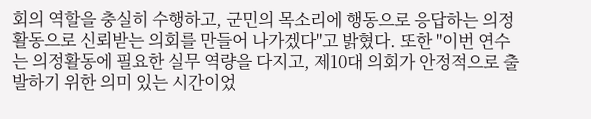회의 역할을 충실히 수행하고, 군민의 목소리에 행동으로 응답하는 의정활동으로 신뢰받는 의회를 만들어 나가겠다"고 밝혔다. 또한 "이번 연수는 의정활동에 필요한 실무 역량을 다지고, 제10대 의회가 안정적으로 출발하기 위한 의미 있는 시간이었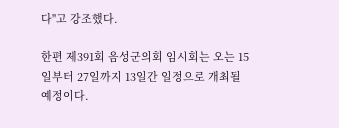다"고 강조했다.

한편 제391회 음성군의회 임시회는 오는 15일부터 27일까지 13일간 일정으로 개최될 예정이다.